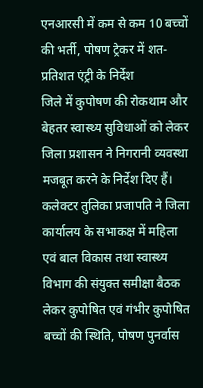एनआरसी में कम से कम 10 बच्चों की भर्ती, पोषण ट्रेकर में शत-प्रतिशत एंट्री के निर्देश
जिले में कुपोषण की रोकथाम और बेहतर स्वास्थ्य सुविधाओं को लेकर जिला प्रशासन ने निगरानी व्यवस्था मजबूत करने के निर्देश दिए हैं। कलेक्टर तुलिका प्रजापति ने जिला कार्यालय के सभाकक्ष में महिला एवं बाल विकास तथा स्वास्थ्य विभाग की संयुक्त समीक्षा बैठक लेकर कुपोषित एवं गंभीर कुपोषित बच्चों की स्थिति, पोषण पुनर्वास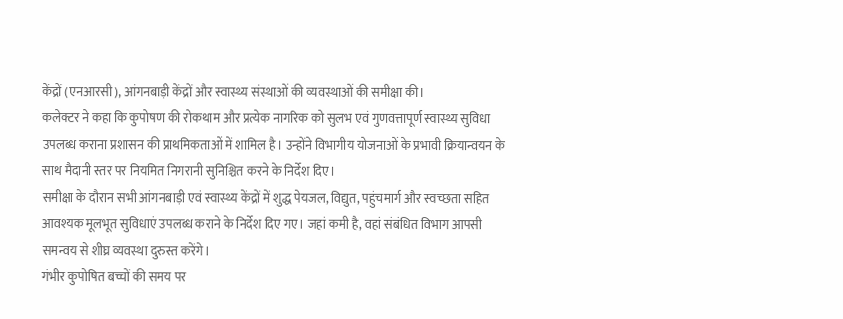केंद्रों (एनआरसी), आंगनबाड़ी केंद्रों और स्वास्थ्य संस्थाओं की व्यवस्थाओं की समीक्षा की।
कलेक्टर ने कहा कि कुपोषण की रोकथाम और प्रत्येक नागरिक को सुलभ एवं गुणवत्तापूर्ण स्वास्थ्य सुविधा उपलब्ध कराना प्रशासन की प्राथमिकताओं में शामिल है। उन्होंने विभागीय योजनाओं के प्रभावी क्रियान्वयन के साथ मैदानी स्तर पर नियमित निगरानी सुनिश्चित करने के निर्देश दिए।
समीक्षा के दौरान सभी आंगनबाड़ी एवं स्वास्थ्य केंद्रों में शुद्ध पेयजल, विद्युत, पहुंचमार्ग और स्वच्छता सहित आवश्यक मूलभूत सुविधाएं उपलब्ध कराने के निर्देश दिए गए। जहां कमी है, वहां संबंधित विभाग आपसी समन्वय से शीघ्र व्यवस्था दुरुस्त करेंगे।
गंभीर कुपोषित बच्चों की समय पर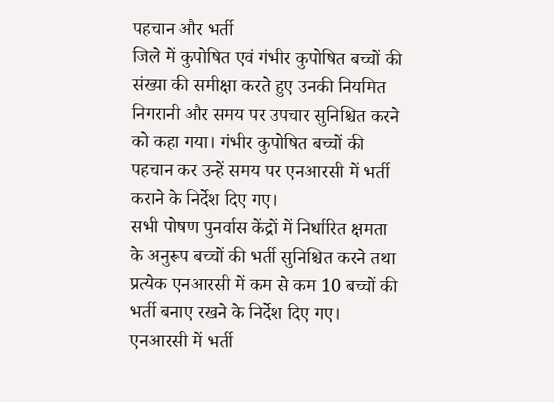पहचान और भर्ती
जिले में कुपोषित एवं गंभीर कुपोषित बच्चों की संख्या की समीक्षा करते हुए उनकी नियमित निगरानी और समय पर उपचार सुनिश्चित करने को कहा गया। गंभीर कुपोषित बच्चों की पहचान कर उन्हें समय पर एनआरसी में भर्ती कराने के निर्देश दिए गए।
सभी पोषण पुनर्वास केंद्रों में निर्धारित क्षमता के अनुरूप बच्चों की भर्ती सुनिश्चित करने तथा प्रत्येक एनआरसी में कम से कम 10 बच्चों की भर्ती बनाए रखने के निर्देश दिए गए। एनआरसी में भर्ती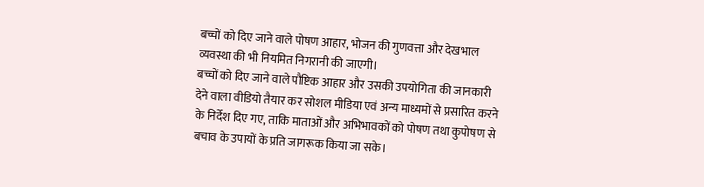बच्चों को दिए जाने वाले पोषण आहार, भोजन की गुणवत्ता और देखभाल व्यवस्था की भी नियमित निगरानी की जाएगी।
बच्चों को दिए जाने वाले पौष्टिक आहार और उसकी उपयोगिता की जानकारी देने वाला वीडियो तैयार कर सोशल मीडिया एवं अन्य माध्यमों से प्रसारित करने के निर्देश दिए गए, ताकि माताओं और अभिभावकों को पोषण तथा कुपोषण से बचाव के उपायों के प्रति जागरूक किया जा सके।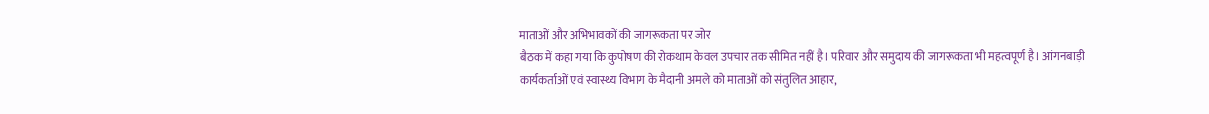माताओं और अभिभावकों की जागरूकता पर जोर
बैठक में कहा गया कि कुपोषण की रोकथाम केवल उपचार तक सीमित नहीं है। परिवार और समुदाय की जागरूकता भी महत्वपूर्ण है। आंगनबाड़ी कार्यकर्ताओं एवं स्वास्थ्य विभाग के मैदानी अमले को माताओं को संतुलित आहार,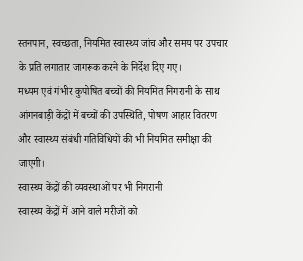स्तनपान, स्वच्छता, नियमित स्वास्थ्य जांच और समय पर उपचार के प्रति लगातार जागरूक करने के निर्देश दिए गए।
मध्यम एवं गंभीर कुपोषित बच्चों की नियमित निगरानी के साथ आंगनबाड़ी केंद्रों में बच्चों की उपस्थिति, पोषण आहार वितरण और स्वास्थ्य संबंधी गतिविधियों की भी नियमित समीक्षा की जाएगी।
स्वास्थ्य केंद्रों की व्यवस्थाओं पर भी निगरानी
स्वास्थ्य केंद्रों में आने वाले मरीजों को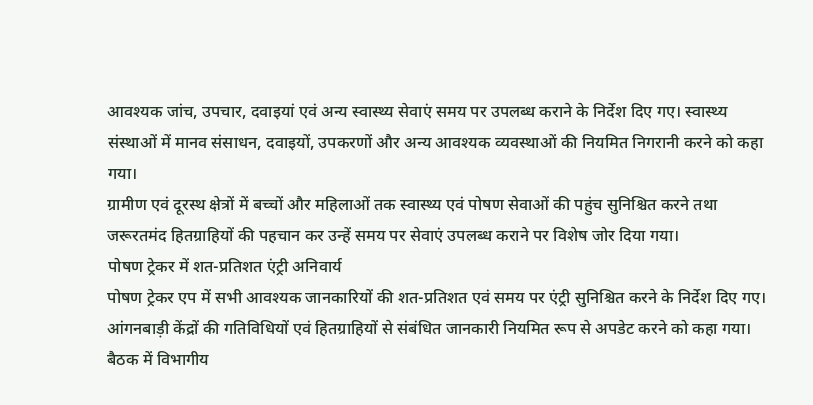आवश्यक जांच, उपचार, दवाइयां एवं अन्य स्वास्थ्य सेवाएं समय पर उपलब्ध कराने के निर्देश दिए गए। स्वास्थ्य संस्थाओं में मानव संसाधन, दवाइयों, उपकरणों और अन्य आवश्यक व्यवस्थाओं की नियमित निगरानी करने को कहा गया।
ग्रामीण एवं दूरस्थ क्षेत्रों में बच्चों और महिलाओं तक स्वास्थ्य एवं पोषण सेवाओं की पहुंच सुनिश्चित करने तथा जरूरतमंद हितग्राहियों की पहचान कर उन्हें समय पर सेवाएं उपलब्ध कराने पर विशेष जोर दिया गया।
पोषण ट्रेकर में शत-प्रतिशत एंट्री अनिवार्य
पोषण ट्रेकर एप में सभी आवश्यक जानकारियों की शत-प्रतिशत एवं समय पर एंट्री सुनिश्चित करने के निर्देश दिए गए। आंगनबाड़ी केंद्रों की गतिविधियों एवं हितग्राहियों से संबंधित जानकारी नियमित रूप से अपडेट करने को कहा गया।
बैठक में विभागीय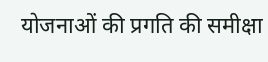योजनाओं की प्रगति की समीक्षा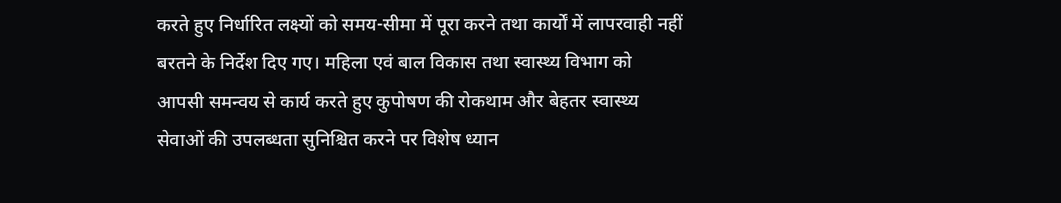करते हुए निर्धारित लक्ष्यों को समय-सीमा में पूरा करने तथा कार्यों में लापरवाही नहीं बरतने के निर्देश दिए गए। महिला एवं बाल विकास तथा स्वास्थ्य विभाग को आपसी समन्वय से कार्य करते हुए कुपोषण की रोकथाम और बेहतर स्वास्थ्य सेवाओं की उपलब्धता सुनिश्चित करने पर विशेष ध्यान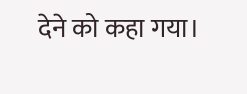देने को कहा गया।